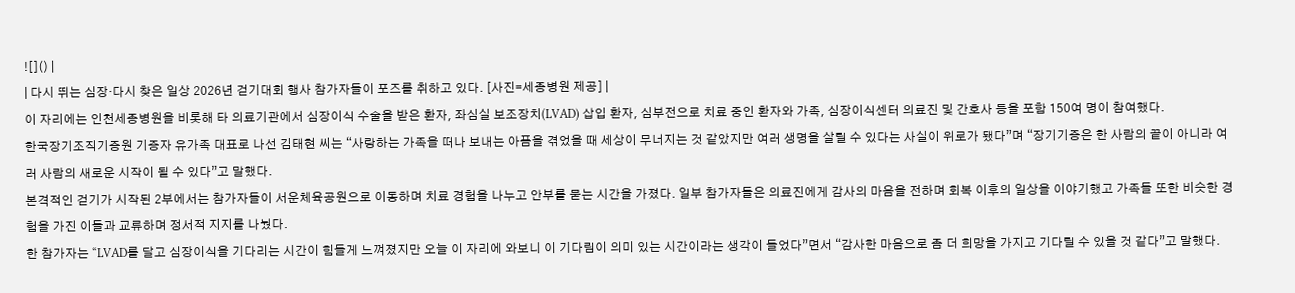![]() |
| 다시 뛰는 심장·다시 찾은 일상 2026년 걷기대회 행사 참가자들이 포즈를 취하고 있다. [사진=세종병원 제공] |
이 자리에는 인천세종병원을 비롯해 타 의료기관에서 심장이식 수술을 받은 환자, 좌심실 보조장치(LVAD) 삽입 환자, 심부전으로 치료 중인 환자와 가족, 심장이식센터 의료진 및 간호사 등을 포함 150여 명이 참여했다.
한국장기조직기증원 기증자 유가족 대표로 나선 김태현 씨는 “사랑하는 가족을 떠나 보내는 아픔을 겪었을 때 세상이 무너지는 것 같았지만 여러 생명을 살릴 수 있다는 사실이 위로가 됐다”며 “장기기증은 한 사람의 끝이 아니라 여러 사람의 새로운 시작이 될 수 있다”고 말했다.
본격적인 걷기가 시작된 2부에서는 참가자들이 서운체육공원으로 이동하며 치료 경험을 나누고 안부를 묻는 시간을 가졌다. 일부 참가자들은 의료진에게 감사의 마음을 전하며 회복 이후의 일상을 이야기했고 가족들 또한 비슷한 경험을 가진 이들과 교류하며 정서적 지지를 나눴다.
한 참가자는 “LVAD를 달고 심장이식을 기다리는 시간이 힘들게 느껴졌지만 오늘 이 자리에 와보니 이 기다림이 의미 있는 시간이라는 생각이 들었다”면서 “감사한 마음으로 좀 더 희망을 가지고 기다릴 수 있을 것 같다”고 말했다.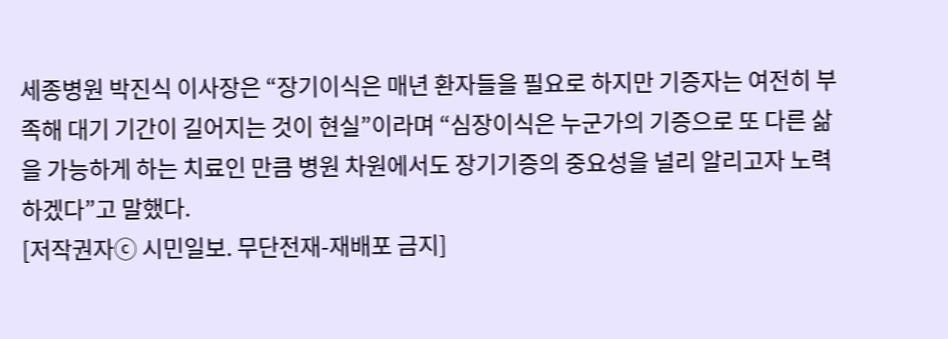세종병원 박진식 이사장은 “장기이식은 매년 환자들을 필요로 하지만 기증자는 여전히 부족해 대기 기간이 길어지는 것이 현실”이라며 “심장이식은 누군가의 기증으로 또 다른 삶을 가능하게 하는 치료인 만큼 병원 차원에서도 장기기증의 중요성을 널리 알리고자 노력하겠다”고 말했다.
[저작권자ⓒ 시민일보. 무단전재-재배포 금지]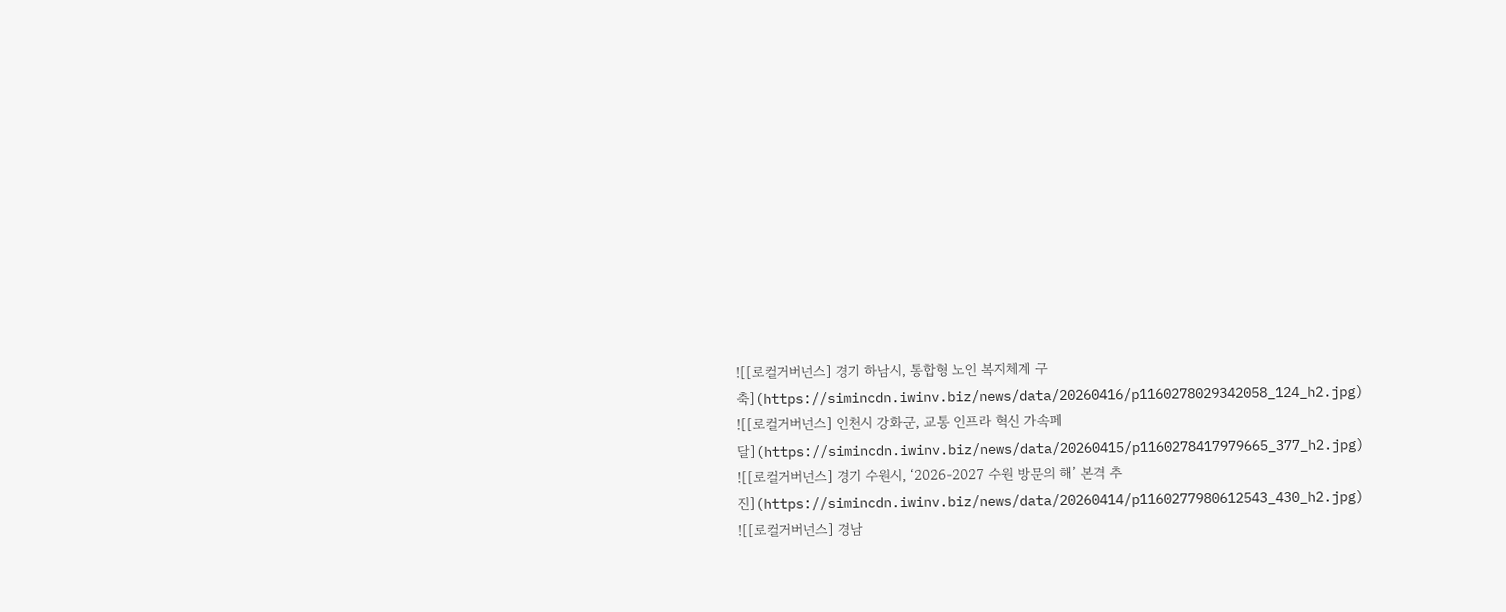![[로컬거버넌스] 경기 하남시, 통합형 노인 복지체계 구축](https://simincdn.iwinv.biz/news/data/20260416/p1160278029342058_124_h2.jpg)
![[로컬거버넌스] 인천시 강화군, 교통 인프라 혁신 가속페달](https://simincdn.iwinv.biz/news/data/20260415/p1160278417979665_377_h2.jpg)
![[로컬거버넌스] 경기 수원시, ‘2026-2027 수원 방문의 해’ 본격 추진](https://simincdn.iwinv.biz/news/data/20260414/p1160277980612543_430_h2.jpg)
![[로컬거버넌스] 경남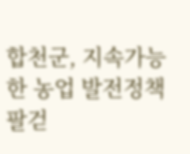합천군, 지속가능한 농업 발전정책 팔걷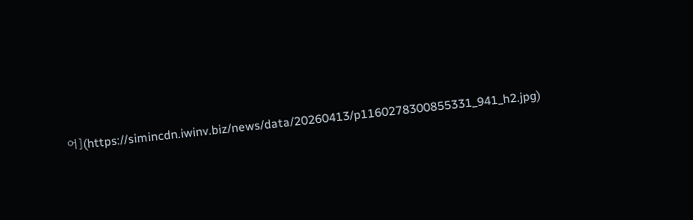어](https://simincdn.iwinv.biz/news/data/20260413/p1160278300855331_941_h2.jpg)